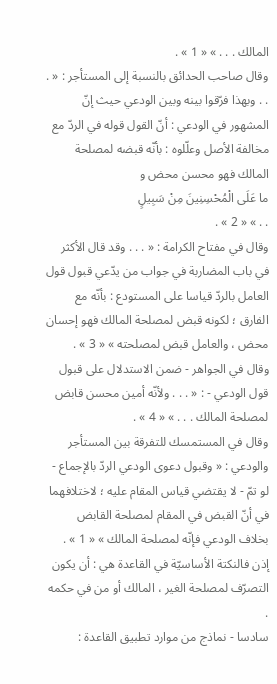المالك . . . » « 1 » .
وقال صاحب الحدائق بالنسبة إلى المستأجر : « . . . وبهذا فرّقوا بينه وبين الودعي حيث إنّ المشهور في الودعي : أنّ القول قوله في الردّ مع مخالفة الأصل وعلّلوه : بأنّه قبضه لمصلحة المالك فهو محسن محض و
ما عَلَى الْمُحْسِنِينَ مِنْ سَبِيلٍ
. . » « 2 » .
وقال في مفتاح الكرامة : « . . . وقد قال الأكثر في باب المضاربة في جواب من يدّعي قبول قول العامل بالردّ قياسا على المستودع : بأنّه مع الفارق ؛ لكونه قبض لمصلحة المالك فهو إحسان محض ، والعامل قبض لمصلحته » « 3 » .
وقال في الجواهر - ضمن الاستدلال على قبول قول الودعي - : « . . . ولأنّه أمين محسن قابض لمصلحة المالك . . . » « 4 » .
وقال في المستمسك للتفرقة بين المستأجر والودعي : « وقبول دعوى الودعي الردّ بالإجماع - لو تمّ - لا يقتضي قياس المقام عليه ؛ لاختلافهما في أنّ القبض في المقام لمصلحة القابض بخلاف الودعي فإنّه لمصلحة المالك » « 1 » .
إذن فالنكتة الأساسيّة في القاعدة هي : أن يكون التصرّف لمصلحة الغير ، المالك أو من في حكمه .
سادسا - نماذج من موارد تطبيق القاعدة :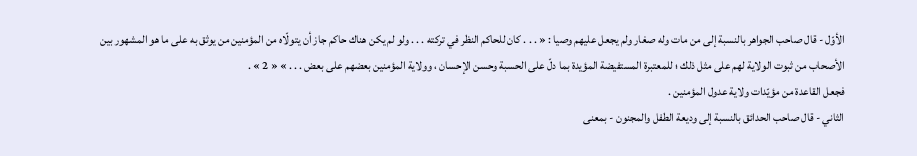الأوّل - قال صاحب الجواهر بالنسبة إلى من مات وله صغار ولم يجعل عليهم وصيا : « . . . كان للحاكم النظر في تركته . . . ولو لم يكن هناك حاكم جاز أن يتولّاه من المؤمنين من يوثق به على ما هو المشهور بين الأصحاب من ثبوت الولاية لهم على مثل ذلك ؛ للمعتبرة المستفيضة المؤيدة بما دلّ على الحسبة وحسن الإحسان ، وولاية المؤمنين بعضهم على بعض . . . » « 2 » .
فجعل القاعدة من مؤيّدات ولاية عدول المؤمنين .
الثاني - قال صاحب الحدائق بالنسبة إلى وديعة الطفل والمجنون - بمعنى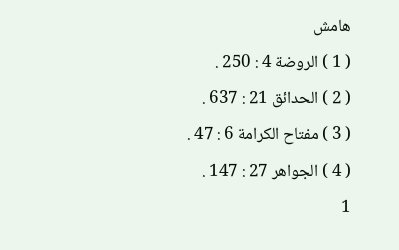هامش
( 1 ) الروضة 4 : 250 .
( 2 ) الحدائق 21 : 637 .
( 3 ) مفتاح الكرامة 6 : 47 .
( 4 ) الجواهر 27 : 147 .
1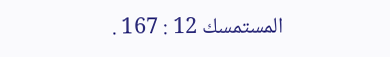المستمسك 12 : 167 .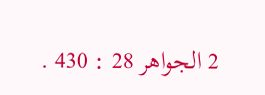2 الجواهر 28 : 430 .